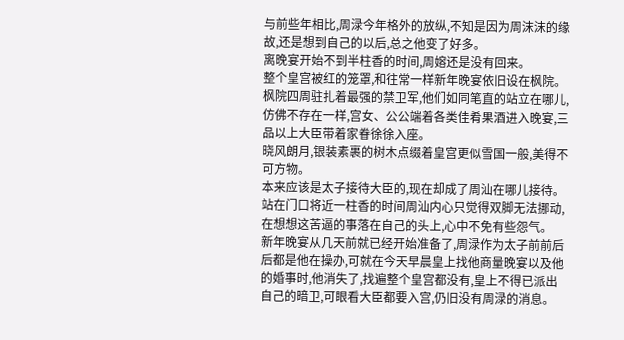与前些年相比,周渌今年格外的放纵,不知是因为周沫沫的缘故,还是想到自己的以后,总之他变了好多。
离晚宴开始不到半柱香的时间,周嫆还是没有回来。
整个皇宫被红的笼罩,和往常一样新年晚宴依旧设在枫院。枫院四周驻扎着最强的禁卫军,他们如同笔直的站立在哪儿,仿佛不存在一样,宫女、公公端着各类佳肴果酒进入晚宴,三品以上大臣带着家眷徐徐入座。
晓风朗月,银装素裹的树木点缀着皇宫更似雪国一般,美得不可方物。
本来应该是太子接待大臣的,现在却成了周汕在哪儿接待。站在门口将近一柱香的时间周汕内心只觉得双脚无法挪动,在想想这苦逼的事落在自己的头上,心中不免有些怨气。
新年晚宴从几天前就已经开始准备了,周渌作为太子前前后后都是他在操办,可就在今天早晨皇上找他商量晚宴以及他的婚事时,他消失了,找遍整个皇宫都没有,皇上不得已派出自己的暗卫,可眼看大臣都要入宫,仍旧没有周渌的消息。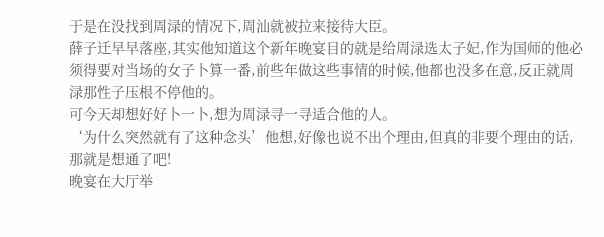于是在没找到周渌的情况下,周汕就被拉来接待大臣。
薛子迁早早落座,其实他知道这个新年晚宴目的就是给周渌选太子妃,作为国师的他必须得要对当场的女子卜算一番,前些年做这些事情的时候,他都也没多在意,反正就周渌那性子压根不停他的。
可今天却想好好卜一卜,想为周渌寻一寻适合他的人。
‘为什么突然就有了这种念头’他想,好像也说不出个理由,但真的非要个理由的话,那就是想通了吧!
晚宴在大厅举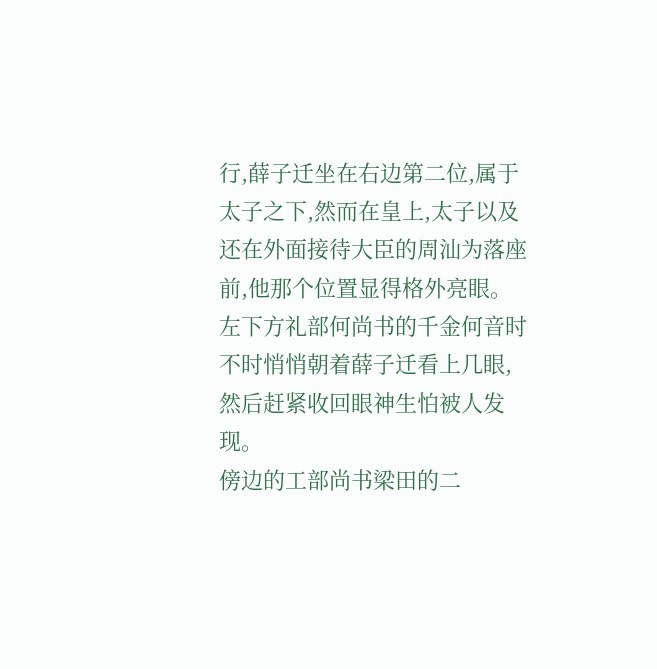行,薛子迁坐在右边第二位,属于太子之下,然而在皇上,太子以及还在外面接待大臣的周汕为落座前,他那个位置显得格外亮眼。
左下方礼部何尚书的千金何音时不时悄悄朝着薛子迁看上几眼,然后赶紧收回眼神生怕被人发现。
傍边的工部尚书梁田的二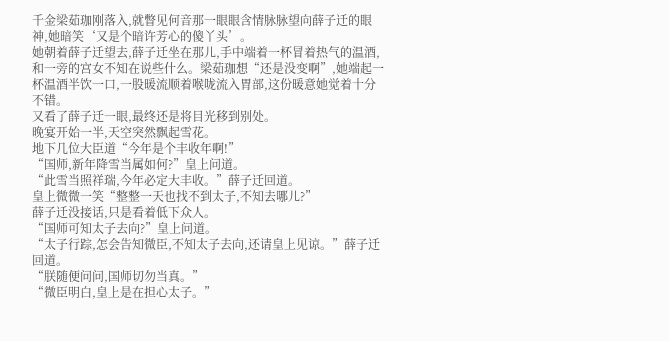千金梁茹珈刚落入,就瞥见何音那一眼眼含情脉脉望向薛子迁的眼神,她暗笑‘又是个暗许芳心的傻丫头’。
她朝着薛子迁望去,薛子迁坐在那儿,手中端着一杯冒着热气的温酒,和一旁的宫女不知在说些什么。梁茹珈想“还是没变啊”,她端起一杯温酒半饮一口,一股暖流顺着喉咙流入胃部,这份暖意她觉着十分不错。
又看了薛子迁一眼,最终还是将目光移到别处。
晚宴开始一半,天空突然飘起雪花。
地下几位大臣道“今年是个丰收年啊!”
“国师,新年降雪当属如何?”皇上问道。
“此雪当照祥瑞,今年必定大丰收。”薛子迁回道。
皇上微微一笑“整整一天也找不到太子,不知去哪儿?”
薛子迁没接话,只是看着低下众人。
“国师可知太子去向?”皇上问道。
“太子行踪,怎会告知微臣,不知太子去向,还请皇上见谅。”薛子迁回道。
“朕随便问问,国师切勿当真。”
“微臣明白,皇上是在担心太子。”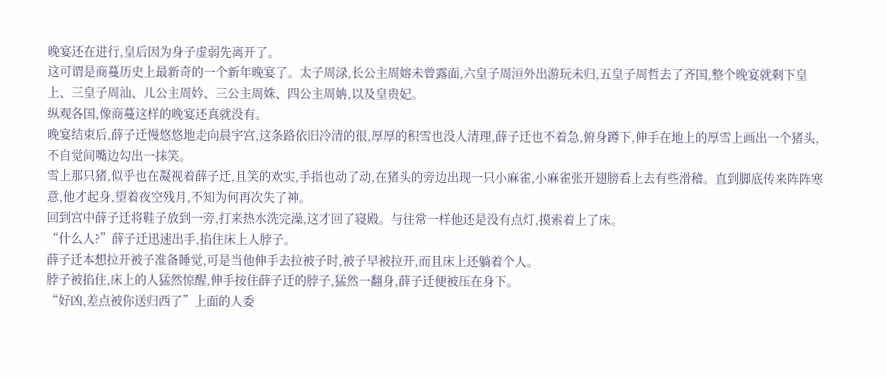晚宴还在进行,皇后因为身子虚弱先离开了。
这可谓是商蔓历史上最新奇的一个新年晚宴了。太子周渌,长公主周嫆未曾露面,六皇子周洹外出游玩未归,五皇子周哲去了齐国,整个晚宴就剩下皇上、三皇子周汕、儿公主周妗、三公主周姝、四公主周姌,以及皇贵妃。
纵观各国,像商蔓这样的晚宴还真就没有。
晚宴结束后,薛子迁慢悠悠地走向晨宇宫,这条路依旧冷清的很,厚厚的积雪也没人清理,薛子迁也不着急,俯身蹲下,伸手在地上的厚雪上画出一个猪头,不自觉间嘴边勾出一抹笑。
雪上那只猪,似乎也在凝视着薛子迁,且笑的欢实,手指也动了动,在猪头的旁边出现一只小麻雀,小麻雀张开翅膀看上去有些滑稽。直到脚底传来阵阵寒意,他才起身,望着夜空残月,不知为何再次失了神。
回到宫中薛子迁将鞋子放到一旁,打来热水洗完澡,这才回了寝殿。与往常一样他还是没有点灯,摸索着上了床。
“什么人?”薛子迁迅速出手,掐住床上人脖子。
薛子迁本想拉开被子准备睡觉,可是当他伸手去拉被子时,被子早被拉开,而且床上还躺着个人。
脖子被掐住,床上的人猛然惊醒,伸手按住薛子迁的脖子,猛然一翻身,薛子迁便被压在身下。
“好凶,差点被你送归西了”上面的人委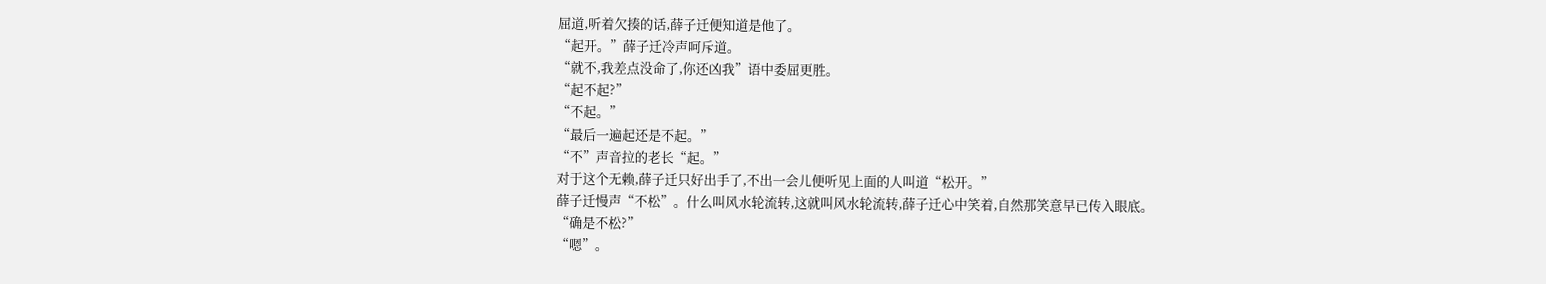屈道,听着欠揍的话,薛子迁便知道是他了。
“起开。”薛子迁冷声呵斥道。
“就不,我差点没命了,你还凶我”语中委屈更胜。
“起不起?”
“不起。”
“最后一遍起还是不起。”
“不”声音拉的老长“起。”
对于这个无赖,薛子迁只好出手了,不出一会儿便听见上面的人叫道“松开。”
薛子迁慢声“不松”。什么叫风水轮流转,这就叫风水轮流转,薛子迁心中笑着,自然那笑意早已传入眼底。
“确是不松?”
“嗯”。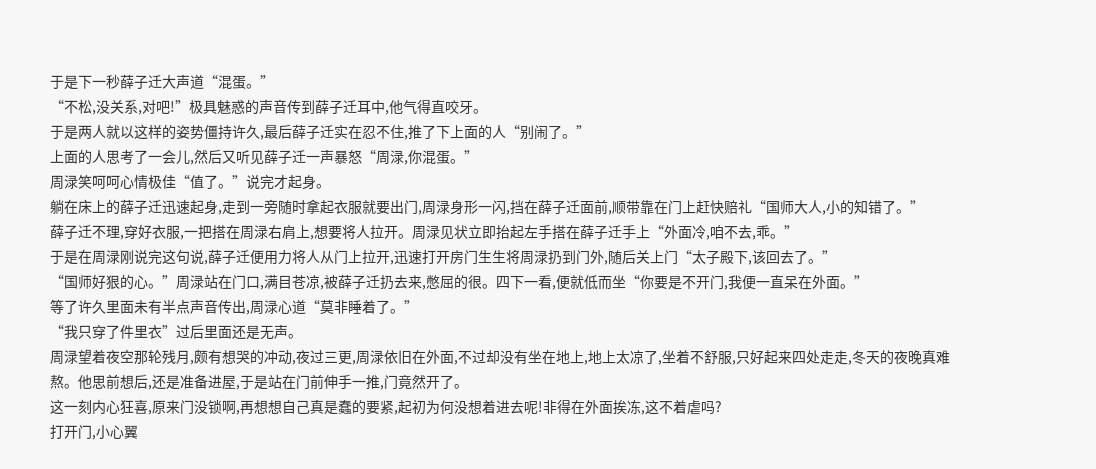于是下一秒薛子迁大声道“混蛋。”
“不松,没关系,对吧!”极具魅惑的声音传到薛子迁耳中,他气得直咬牙。
于是两人就以这样的姿势僵持许久,最后薛子迁实在忍不住,推了下上面的人“别闹了。”
上面的人思考了一会儿,然后又听见薛子迁一声暴怒“周渌,你混蛋。”
周渌笑呵呵心情极佳“值了。”说完才起身。
躺在床上的薛子迁迅速起身,走到一旁随时拿起衣服就要出门,周渌身形一闪,挡在薛子迁面前,顺带靠在门上赶快赔礼“国师大人,小的知错了。”
薛子迁不理,穿好衣服,一把搭在周渌右肩上,想要将人拉开。周渌见状立即抬起左手搭在薛子迁手上“外面冷,咱不去,乖。”
于是在周渌刚说完这句说,薛子迁便用力将人从门上拉开,迅速打开房门生生将周渌扔到门外,随后关上门“太子殿下,该回去了。”
“国师好狠的心。”周渌站在门口,满目苍凉,被薛子迁扔去来,憋屈的很。四下一看,便就低而坐“你要是不开门,我便一直呆在外面。”
等了许久里面未有半点声音传出,周渌心道“莫非睡着了。”
“我只穿了件里衣”过后里面还是无声。
周渌望着夜空那轮残月,颇有想哭的冲动,夜过三更,周渌依旧在外面,不过却没有坐在地上,地上太凉了,坐着不舒服,只好起来四处走走,冬天的夜晚真难熬。他思前想后,还是准备进屋,于是站在门前伸手一推,门竟然开了。
这一刻内心狂喜,原来门没锁啊,再想想自己真是蠢的要紧,起初为何没想着进去呢!非得在外面挨冻,这不着虐吗?
打开门,小心翼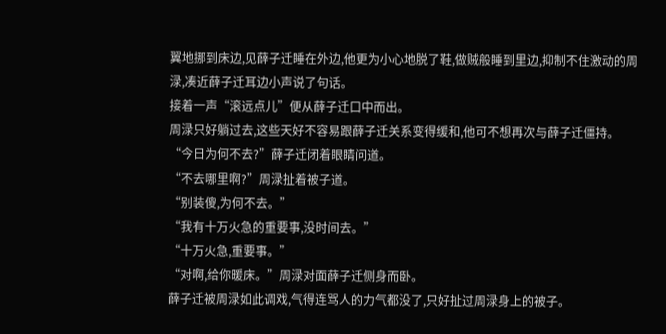翼地挪到床边,见薛子迁睡在外边,他更为小心地脱了鞋,做贼般睡到里边,抑制不住激动的周渌,凑近薛子迁耳边小声说了句话。
接着一声“滚远点儿”便从薛子迁口中而出。
周渌只好躺过去,这些天好不容易跟薛子迁关系变得缓和,他可不想再次与薛子迁僵持。
“今日为何不去?”薛子迁闭着眼睛问道。
“不去哪里啊?”周渌扯着被子道。
“别装傻,为何不去。”
“我有十万火急的重要事,没时间去。”
“十万火急,重要事。”
“对啊,给你暖床。”周渌对面薛子迁侧身而卧。
薛子迁被周渌如此调戏,气得连骂人的力气都没了,只好扯过周渌身上的被子。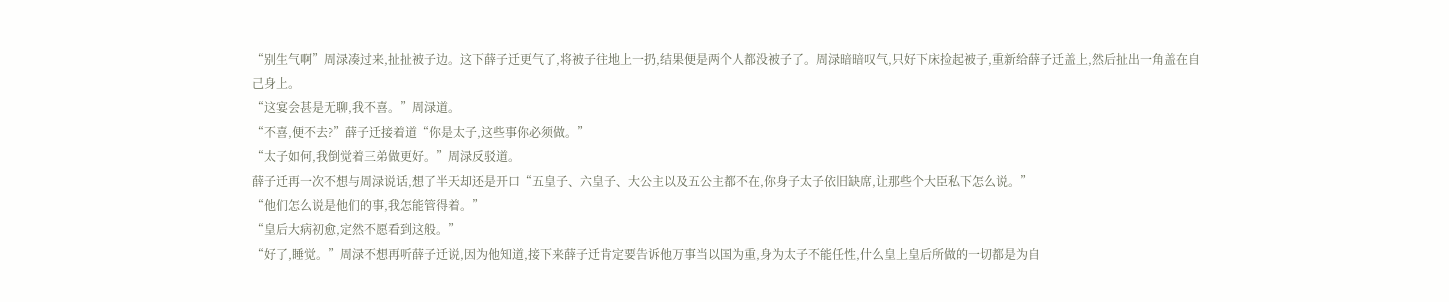“别生气啊”周渌凑过来,扯扯被子边。这下薛子迁更气了,将被子往地上一扔,结果便是两个人都没被子了。周渌暗暗叹气,只好下床捡起被子,重新给薛子迁盖上,然后扯出一角盖在自己身上。
“这宴会甚是无聊,我不喜。”周渌道。
“不喜,便不去?”薛子迁接着道“你是太子,这些事你必须做。”
“太子如何,我倒觉着三弟做更好。”周渌反驳道。
薛子迁再一次不想与周渌说话,想了半天却还是开口“五皇子、六皇子、大公主以及五公主都不在,你身子太子依旧缺席,让那些个大臣私下怎么说。”
“他们怎么说是他们的事,我怎能管得着。”
“皇后大病初愈,定然不愿看到这般。”
“好了,睡觉。”周渌不想再听薛子迁说,因为他知道,接下来薛子迁肯定要告诉他万事当以国为重,身为太子不能任性,什么皇上皇后所做的一切都是为自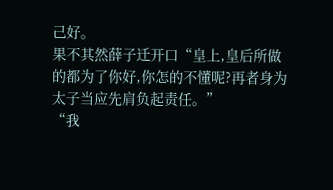己好。
果不其然薛子迁开口“皇上,皇后所做的都为了你好,你怎的不懂呢?再者身为太子当应先肩负起责任。”
“我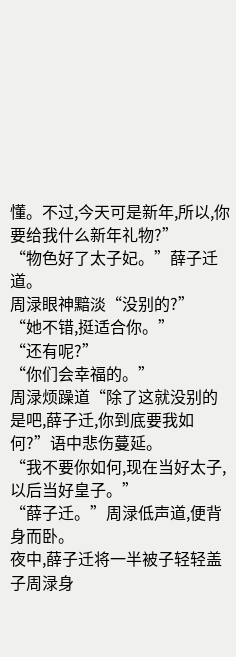懂。不过,今天可是新年,所以,你要给我什么新年礼物?”
“物色好了太子妃。”薛子迁道。
周渌眼神黯淡“没别的?”
“她不错,挺适合你。”
“还有呢?”
“你们会幸福的。”
周渌烦躁道“除了这就没别的是吧,薛子迁,你到底要我如何?”语中悲伤蔓延。
“我不要你如何,现在当好太子,以后当好皇子。”
“薛子迁。”周渌低声道,便背身而卧。
夜中,薛子迁将一半被子轻轻盖子周渌身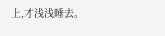上,才浅浅睡去。